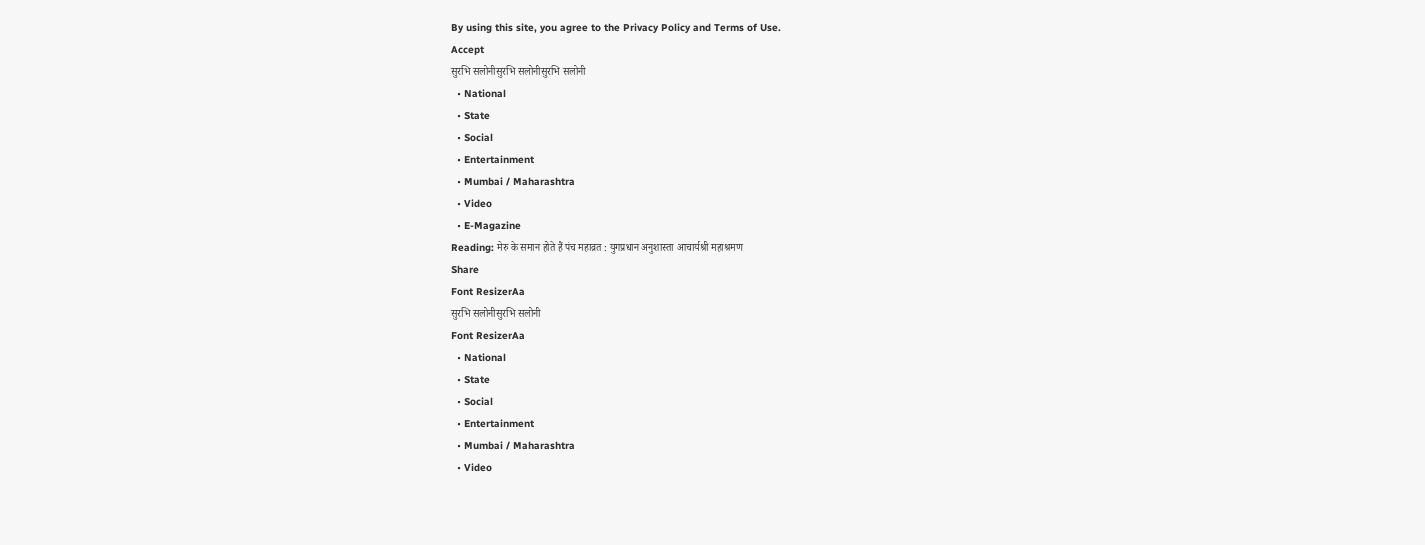By using this site, you agree to the Privacy Policy and Terms of Use.
Accept
सुरभि सलोनीसुरभि सलोनीसुरभि सलोनी
  • National
  • State
  • Social
  • Entertainment
  • Mumbai / Maharashtra
  • Video
  • E-Magazine
Reading: मेरु के समान होते हैं पंच महाव्रत : युगप्रधान अनुशास्ता आचार्यश्री महाश्रमण
Share
Font ResizerAa
सुरभि सलोनीसुरभि सलोनी
Font ResizerAa
  • National
  • State
  • Social
  • Entertainment
  • Mumbai / Maharashtra
  • Video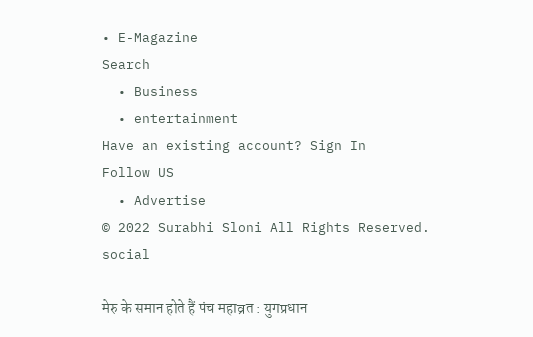• E-Magazine
Search
  • Business
  • entertainment
Have an existing account? Sign In
Follow US
  • Advertise
© 2022 Surabhi Sloni All Rights Reserved.
social

मेरु के समान होते हैं पंच महाव्रत : युगप्रधान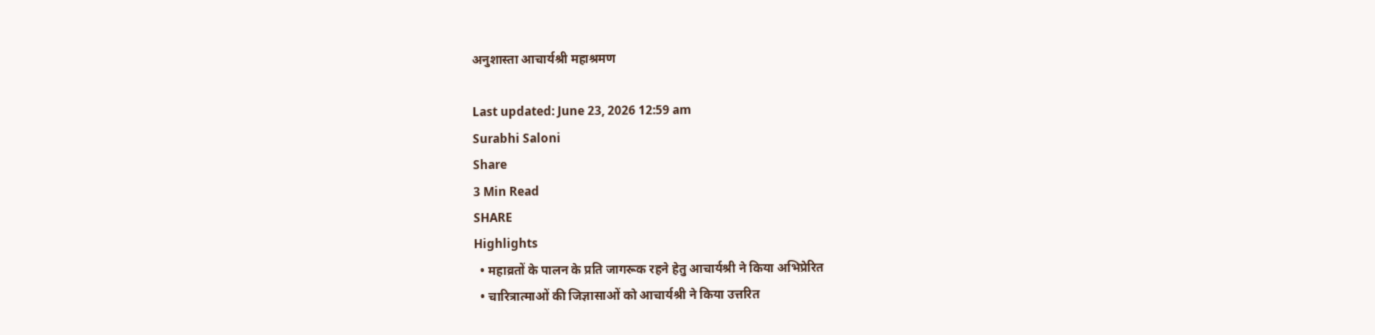अनुशास्ता आचार्यश्री महाश्रमण

Last updated: June 23, 2026 12:59 am
Surabhi Saloni
Share
3 Min Read
SHARE
Highlights
  • महाव्रतों के पालन के प्रति जागरूक रहने हेतु आचार्यश्री ने किया अभिप्रेरित
  • चारित्रात्माओं की जिज्ञासाओं को आचार्यश्री ने किया उत्तरित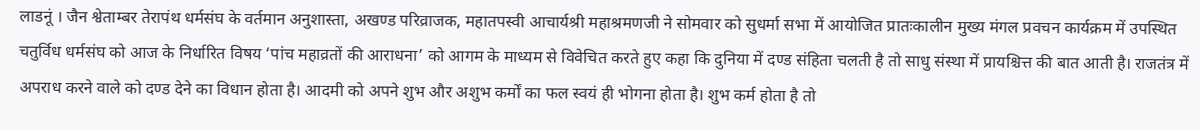लाडनूं । जैन श्वेताम्बर तेरापंथ धर्मसंघ के वर्तमान अनुशास्ता, अखण्ड परिव्राजक, महातपस्वी आचार्यश्री महाश्रमणजी ने सोमवार को सुधर्मा सभा में आयोजित प्रातःकालीन मुख्य मंगल प्रवचन कार्यक्रम में उपस्थित चतुर्विध धर्मसंघ को आज के निर्धारित विषय ‘पांच महाव्रतों की आराधना’ को आगम के माध्यम से विवेचित करते हुए कहा कि दुनिया में दण्ड संहिता चलती है तो साधु संस्था में प्रायश्चित्त की बात आती है। राजतंत्र में अपराध करने वाले को दण्ड देने का विधान होता है। आदमी को अपने शुभ और अशुभ कर्मों का फल स्वयं ही भोगना होता है। शुभ कर्म होता है तो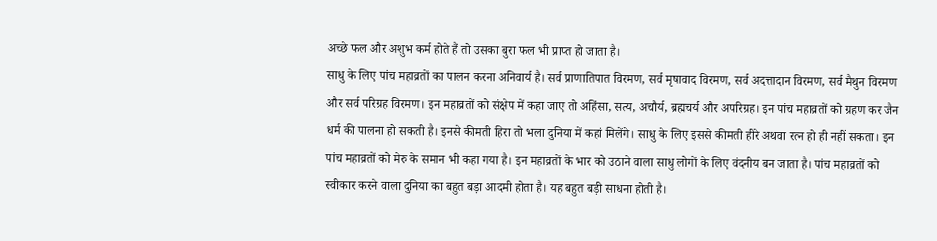अच्छे फल और अशुभ कर्म होते हैं तो उसका बुरा फल भी प्राप्त हो जाता है।
साधु के लिए पांच महाव्रतों का पालन करना अनिवार्य है। सर्व प्राणातिपात विरमण, सर्व मृषावाद विरमण, सर्व अदत्तादान विरमण, सर्व मैथुन विरमण और सर्व परिग्रह विरमण। इन महाव्रतों को संक्षेप में कहा जाए तो अहिंसा, सत्य, अचौर्य, ब्रह्मचर्य और अपरिग्रह। इन पांच महाव्रतों को ग्रहण कर जैन धर्म की पालना हो सकती है। इनसे कीमती हिरा तो भला दुनिया में कहां मिलेंगे। साधु के लिए इससे कीमती हीरे अथवा रत्न हो ही नहीं सकता। इन पांच महाव्रतों को मेरु के समान भी कहा गया है। इन महाव्रतों के भार को उठाने वाला साधु लोगों के लिए वंदनीय बन जाता है। पांच महाव्रतों को स्वीकार करने वाला दुनिया का बहुत बड़ा आदमी होता है। यह बहुत बड़ी साधना होती है।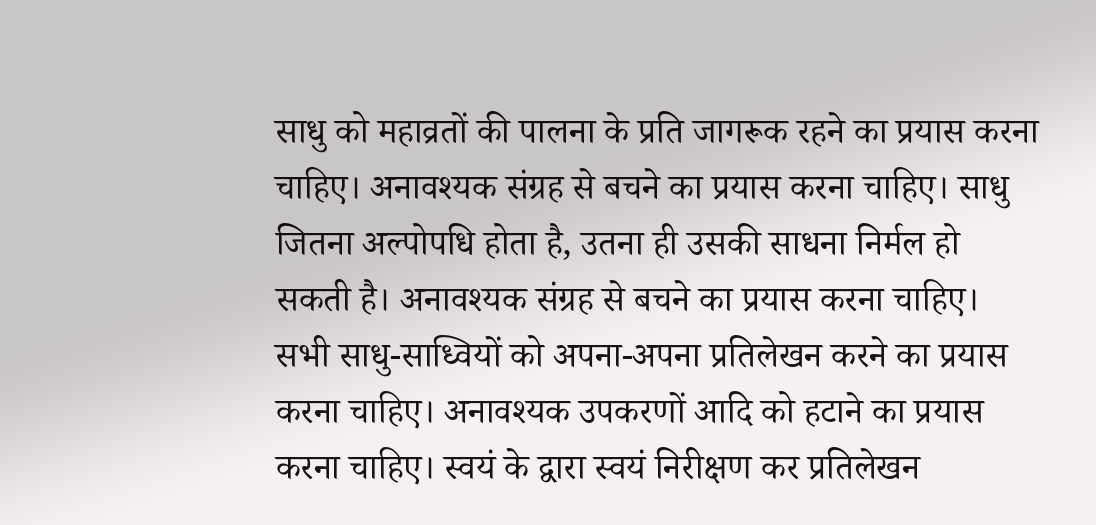साधु को महाव्रतों की पालना के प्रति जागरूक रहने का प्रयास करना चाहिए। अनावश्यक संग्रह से बचने का प्रयास करना चाहिए। साधु जितना अल्पोपधि होता है, उतना ही उसकी साधना निर्मल हो सकती है। अनावश्यक संग्रह से बचने का प्रयास करना चाहिए। सभी साधु-साध्वियों को अपना-अपना प्रतिलेखन करने का प्रयास करना चाहिए। अनावश्यक उपकरणों आदि को हटाने का प्रयास करना चाहिए। स्वयं के द्वारा स्वयं निरीक्षण कर प्रतिलेखन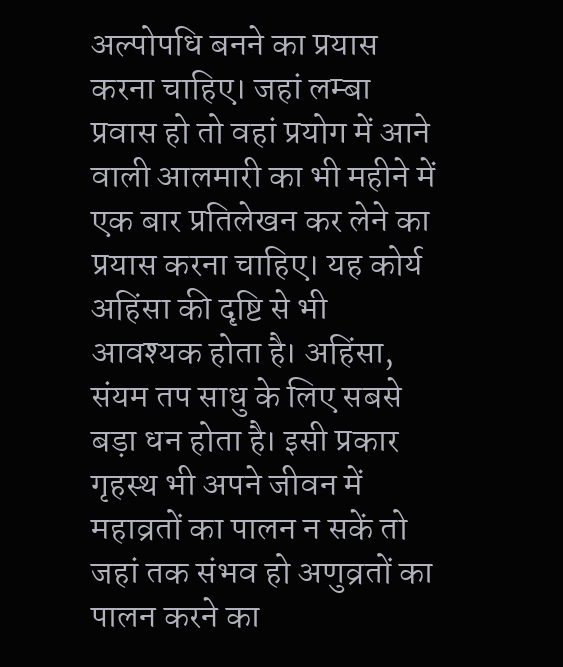अल्पोपधि बनने का प्रयास करना चाहिए। जहां लम्बा प्रवास हो तो वहां प्रयोग में आने वाली आलमारी का भी महीने में एक बार प्रतिलेखन कर लेने का प्रयास करना चाहिए। यह कोर्य अहिंसा की दृष्टि से भी आवश्यक होता है। अहिंसा, संयम तप साधु के लिए सबसे बड़ा धन होता है। इसी प्रकार गृहस्थ भी अपने जीवन में महाव्रतों का पालन न सकें तो जहां तक संभव हो अणुव्रतों का पालन करने का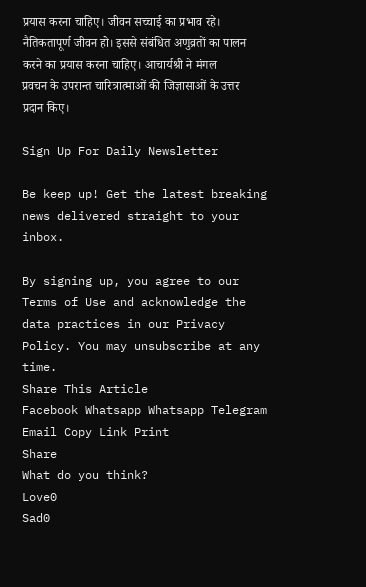प्रयास करना चाहिए। जीवन सच्चाई का प्रभाव रहे। नैतिकतापूर्ण जीवन हो। इससे संबंधित अणुव्रतों का पालन करने का प्रयास करना चाहिए। आचार्यश्री ने मंगल प्रवचन के उपरान्त चारित्रात्माओं की जिज्ञासाओं के उत्तर प्रदान किए।

Sign Up For Daily Newsletter

Be keep up! Get the latest breaking news delivered straight to your inbox.

By signing up, you agree to our Terms of Use and acknowledge the data practices in our Privacy Policy. You may unsubscribe at any time.
Share This Article
Facebook Whatsapp Whatsapp Telegram Email Copy Link Print
Share
What do you think?
Love0
Sad0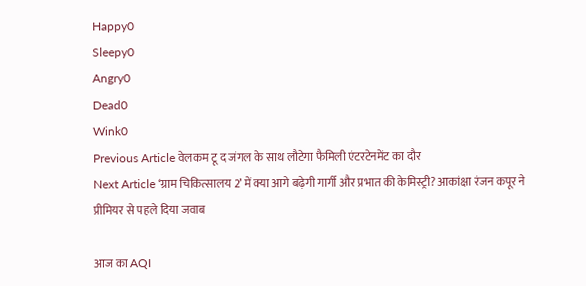Happy0
Sleepy0
Angry0
Dead0
Wink0
Previous Article वेलकम टू द जंगल के साथ लौटेगा फैमिली एंटरटेनमेंट का दौर
Next Article ‘ग्राम चिकित्सालय 2’ में क्या आगे बढ़ेगी गार्गी और प्रभात की केमिस्ट्री? आकांक्षा रंजन कपूर ने प्रीमियर से पहले दिया जवाब

आज का AQI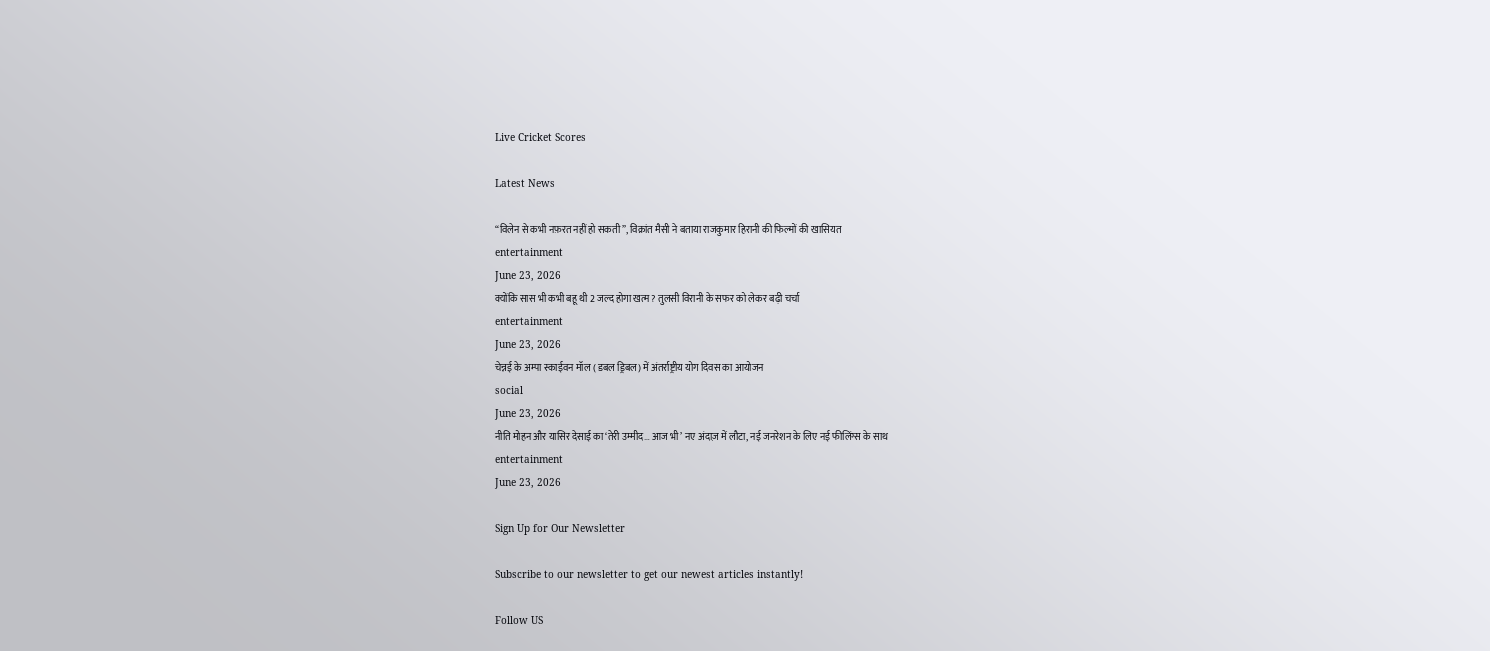Live Cricket Scores

Latest News

“विलेन से कभी नफ़रत नहीं हो सकती”, विक्रांत मैसी ने बताया राजकुमार हिरानी की फिल्मों की खासियत
entertainment
June 23, 2026
क्योंकि सास भी कभी बहू थी 2 जल्द होगा खत्म? तुलसी विरानी के सफर को लेकर बढ़ी चर्चा
entertainment
June 23, 2026
चेन्नई के अम्पा स्काईवन मॉल ( डबल ड्रिबल) में अंतर्राष्ट्रीय योग दिवस का आयोजन
social
June 23, 2026
नीति मोहन और यासिर देसाई का ‘तेरी उम्मीद… आज भी’ नए अंदाज़ में लौटा, नई जनरेशन के लिए नई फीलिंग्स के साथ
entertainment
June 23, 2026

Sign Up for Our Newsletter

Subscribe to our newsletter to get our newest articles instantly!

Follow US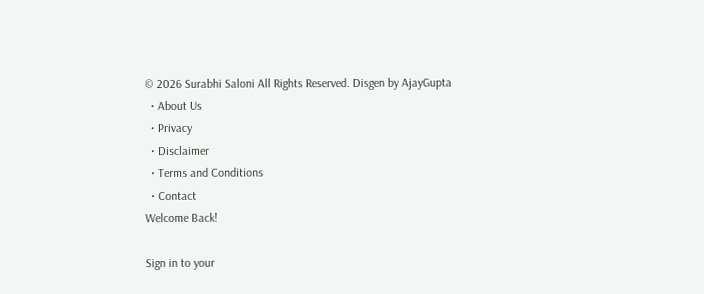© 2026 Surabhi Saloni All Rights Reserved. Disgen by AjayGupta
  • About Us
  • Privacy
  • Disclaimer
  • Terms and Conditions
  • Contact
Welcome Back!

Sign in to your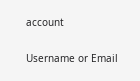account

Username or Email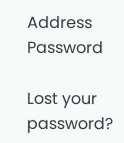Address
Password

Lost your password?